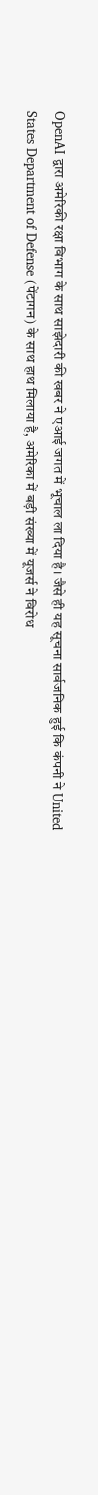OpenAI द्वारा अमेरिकी रक्षा विभाग के साथ साझेदारी की खबर ने एआई जगत में भूचाल ला दिया है। जैसे ही यह सूचना सार्वजनिक हुई कि कंपनी ने United States Department of Defense (पेंटागन) के साथ हाथ मिलाया है, अमेरिका में बड़ी संख्या में यूजर्स ने विरोध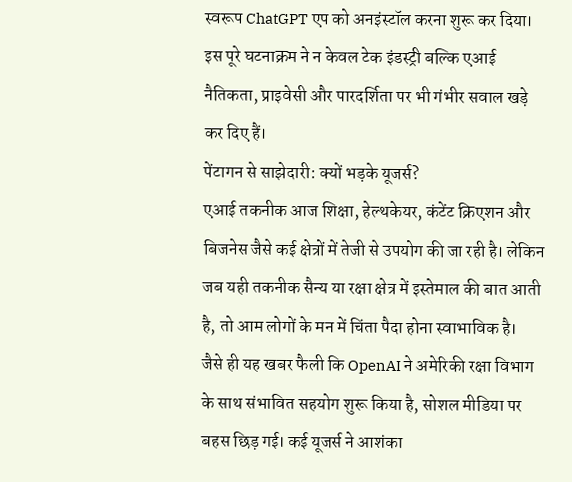स्वरूप ChatGPT एप को अनइंस्टॉल करना शुरू कर दिया। इस पूरे घटनाक्रम ने न केवल टेक इंडस्ट्री बल्कि एआई नैतिकता, प्राइवेसी और पारदर्शिता पर भी गंभीर सवाल खड़े कर दिए हैं।
पेंटागन से साझेदारी: क्यों भड़के यूजर्स?
एआई तकनीक आज शिक्षा, हेल्थकेयर, कंटेंट क्रिएशन और बिजनेस जैसे कई क्षेत्रों में तेजी से उपयोग की जा रही है। लेकिन जब यही तकनीक सैन्य या रक्षा क्षेत्र में इस्तेमाल की बात आती है, तो आम लोगों के मन में चिंता पैदा होना स्वाभाविक है।
जैसे ही यह खबर फैली कि OpenAI ने अमेरिकी रक्षा विभाग के साथ संभावित सहयोग शुरू किया है, सोशल मीडिया पर बहस छिड़ गई। कई यूजर्स ने आशंका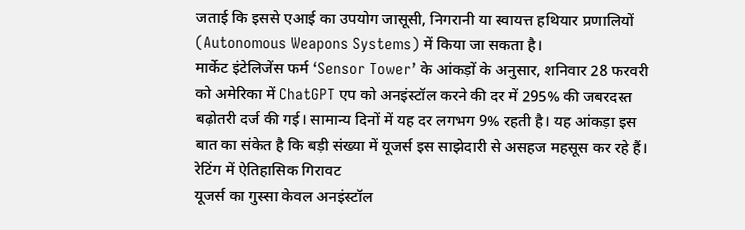जताई कि इससे एआई का उपयोग जासूसी, निगरानी या स्वायत्त हथियार प्रणालियों (Autonomous Weapons Systems) में किया जा सकता है।
मार्केट इंटेलिजेंस फर्म ‘Sensor Tower’ के आंकड़ों के अनुसार, शनिवार 28 फरवरी को अमेरिका में ChatGPT एप को अनइंस्टॉल करने की दर में 295% की जबरदस्त बढ़ोतरी दर्ज की गई। सामान्य दिनों में यह दर लगभग 9% रहती है। यह आंकड़ा इस बात का संकेत है कि बड़ी संख्या में यूजर्स इस साझेदारी से असहज महसूस कर रहे हैं।
रेटिंग में ऐतिहासिक गिरावट
यूजर्स का गुस्सा केवल अनइंस्टॉल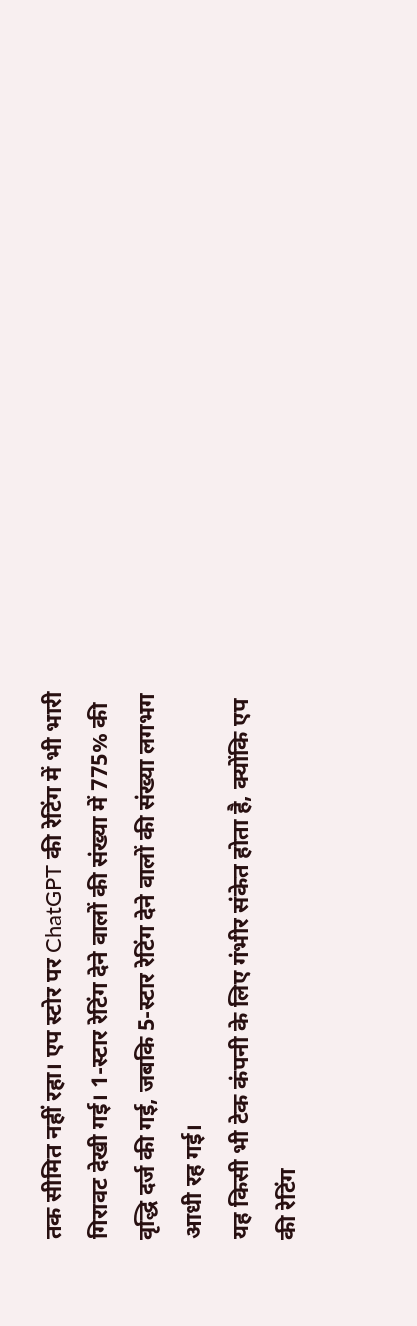तक सीमित नहीं रहा। एप स्टोर पर ChatGPT की रेटिंग में भी भारी गिरावट देखी गई। 1-स्टार रेटिंग देने वालों की संख्या में 775% की वृद्धि दर्ज की गई, जबकि 5-स्टार रेटिंग देने वालों की संख्या लगभग आधी रह गई।
यह किसी भी टेक कंपनी के लिए गंभीर संकेत होता है, क्योंकि एप की रेटिंग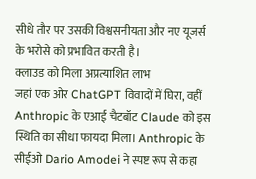सीधे तौर पर उसकी विश्वसनीयता और नए यूजर्स के भरोसे को प्रभावित करती है।
क्लाउड को मिला अप्रत्याशित लाभ
जहां एक ओर ChatGPT विवादों में घिरा, वहीं Anthropic के एआई चैटबॉट Claude को इस स्थिति का सीधा फायदा मिला। Anthropic के सीईओ Dario Amodei ने स्पष्ट रूप से कहा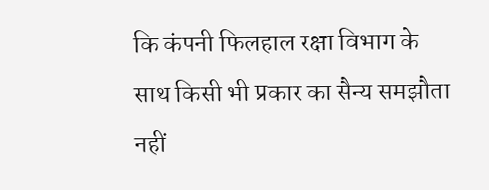कि कंपनी फिलहाल रक्षा विभाग के साथ किसी भी प्रकार का सैन्य समझौता नहीं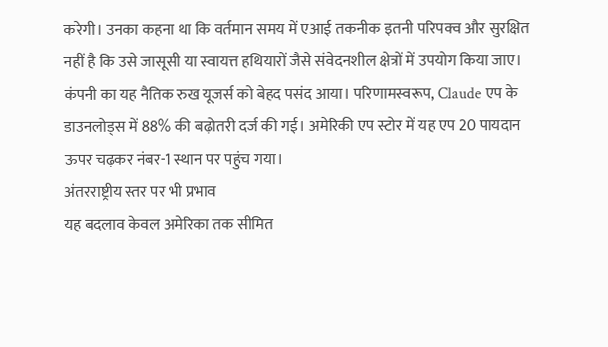करेगी। उनका कहना था कि वर्तमान समय में एआई तकनीक इतनी परिपक्व और सुरक्षित नहीं है कि उसे जासूसी या स्वायत्त हथियारों जैसे संवेदनशील क्षेत्रों में उपयोग किया जाए।
कंपनी का यह नैतिक रुख यूजर्स को बेहद पसंद आया। परिणामस्वरूप, Claude एप के डाउनलोड्स में 88% की बढ़ोतरी दर्ज की गई। अमेरिकी एप स्टोर में यह एप 20 पायदान ऊपर चढ़कर नंबर-1 स्थान पर पहुंच गया।
अंतरराष्ट्रीय स्तर पर भी प्रभाव
यह बदलाव केवल अमेरिका तक सीमित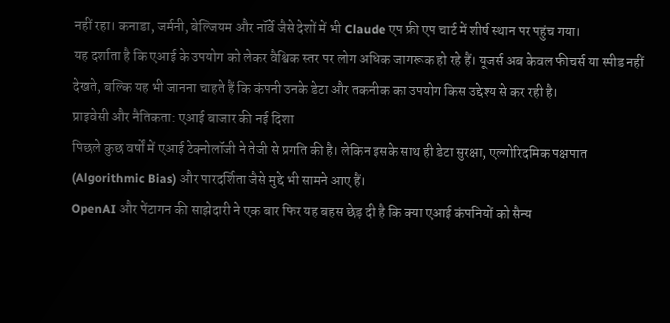नहीं रहा। कनाडा, जर्मनी, बेल्जियम और नॉर्वे जैसे देशों में भी Claude एप फ्री एप चार्ट में शीर्ष स्थान पर पहुंच गया।
यह दर्शाता है कि एआई के उपयोग को लेकर वैश्विक स्तर पर लोग अधिक जागरूक हो रहे हैं। यूजर्स अब केवल फीचर्स या स्पीड नहीं देखते, बल्कि यह भी जानना चाहते हैं कि कंपनी उनके डेटा और तकनीक का उपयोग किस उद्देश्य से कर रही है।
प्राइवेसी और नैतिकता: एआई बाजार की नई दिशा
पिछले कुछ वर्षों में एआई टेक्नोलॉजी ने तेजी से प्रगति की है। लेकिन इसके साथ ही डेटा सुरक्षा, एल्गोरिदमिक पक्षपात (Algorithmic Bias) और पारदर्शिता जैसे मुद्दे भी सामने आए हैं।
OpenAI और पेंटागन की साझेदारी ने एक बार फिर यह बहस छेड़ दी है कि क्या एआई कंपनियों को सैन्य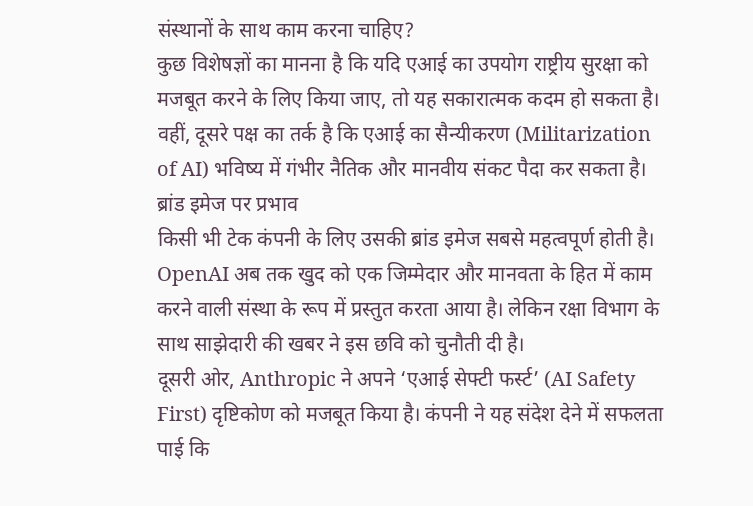संस्थानों के साथ काम करना चाहिए?
कुछ विशेषज्ञों का मानना है कि यदि एआई का उपयोग राष्ट्रीय सुरक्षा को मजबूत करने के लिए किया जाए, तो यह सकारात्मक कदम हो सकता है। वहीं, दूसरे पक्ष का तर्क है कि एआई का सैन्यीकरण (Militarization of AI) भविष्य में गंभीर नैतिक और मानवीय संकट पैदा कर सकता है।
ब्रांड इमेज पर प्रभाव
किसी भी टेक कंपनी के लिए उसकी ब्रांड इमेज सबसे महत्वपूर्ण होती है। OpenAI अब तक खुद को एक जिम्मेदार और मानवता के हित में काम करने वाली संस्था के रूप में प्रस्तुत करता आया है। लेकिन रक्षा विभाग के साथ साझेदारी की खबर ने इस छवि को चुनौती दी है।
दूसरी ओर, Anthropic ने अपने ‘एआई सेफ्टी फर्स्ट’ (AI Safety First) दृष्टिकोण को मजबूत किया है। कंपनी ने यह संदेश देने में सफलता पाई कि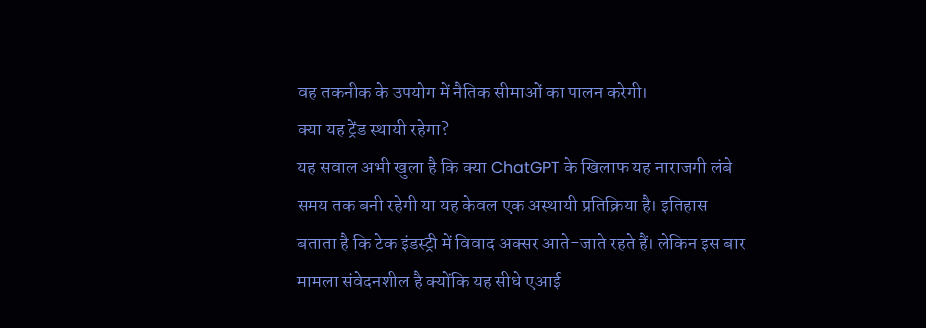वह तकनीक के उपयोग में नैतिक सीमाओं का पालन करेगी।
क्या यह ट्रेंड स्थायी रहेगा?
यह सवाल अभी खुला है कि क्या ChatGPT के खिलाफ यह नाराजगी लंबे समय तक बनी रहेगी या यह केवल एक अस्थायी प्रतिक्रिया है। इतिहास बताता है कि टेक इंडस्ट्री में विवाद अक्सर आते-जाते रहते हैं। लेकिन इस बार मामला संवेदनशील है क्योंकि यह सीधे एआई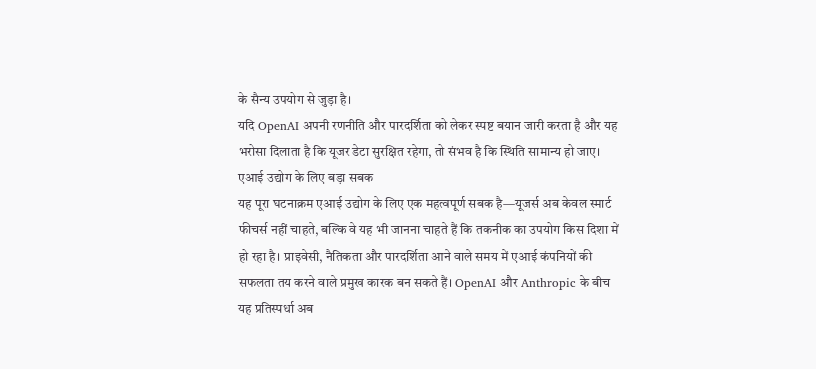के सैन्य उपयोग से जुड़ा है।
यदि OpenAI अपनी रणनीति और पारदर्शिता को लेकर स्पष्ट बयान जारी करता है और यह भरोसा दिलाता है कि यूजर डेटा सुरक्षित रहेगा, तो संभव है कि स्थिति सामान्य हो जाए।
एआई उद्योग के लिए बड़ा सबक
यह पूरा घटनाक्रम एआई उद्योग के लिए एक महत्वपूर्ण सबक है—यूजर्स अब केवल स्मार्ट फीचर्स नहीं चाहते, बल्कि वे यह भी जानना चाहते हैं कि तकनीक का उपयोग किस दिशा में हो रहा है। प्राइवेसी, नैतिकता और पारदर्शिता आने वाले समय में एआई कंपनियों की सफलता तय करने वाले प्रमुख कारक बन सकते हैं। OpenAI और Anthropic के बीच यह प्रतिस्पर्धा अब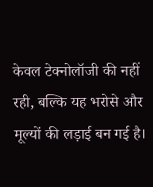केवल टेक्नोलॉजी की नहीं रही, बल्कि यह भरोसे और मूल्यों की लड़ाई बन गई है।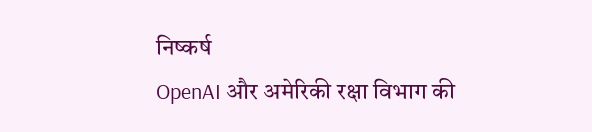निष्कर्ष
OpenAI और अमेरिकी रक्षा विभाग की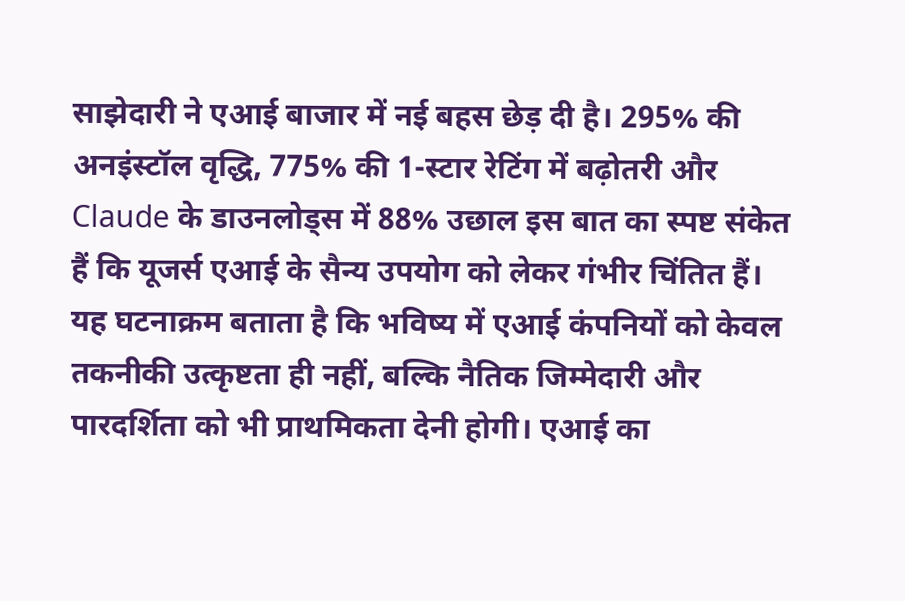साझेदारी ने एआई बाजार में नई बहस छेड़ दी है। 295% की अनइंस्टॉल वृद्धि, 775% की 1-स्टार रेटिंग में बढ़ोतरी और Claude के डाउनलोड्स में 88% उछाल इस बात का स्पष्ट संकेत हैं कि यूजर्स एआई के सैन्य उपयोग को लेकर गंभीर चिंतित हैं।
यह घटनाक्रम बताता है कि भविष्य में एआई कंपनियों को केवल तकनीकी उत्कृष्टता ही नहीं, बल्कि नैतिक जिम्मेदारी और पारदर्शिता को भी प्राथमिकता देनी होगी। एआई का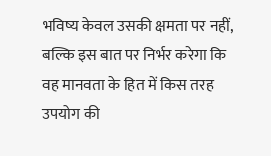भविष्य केवल उसकी क्षमता पर नहीं, बल्कि इस बात पर निर्भर करेगा कि वह मानवता के हित में किस तरह उपयोग की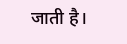जाती है।